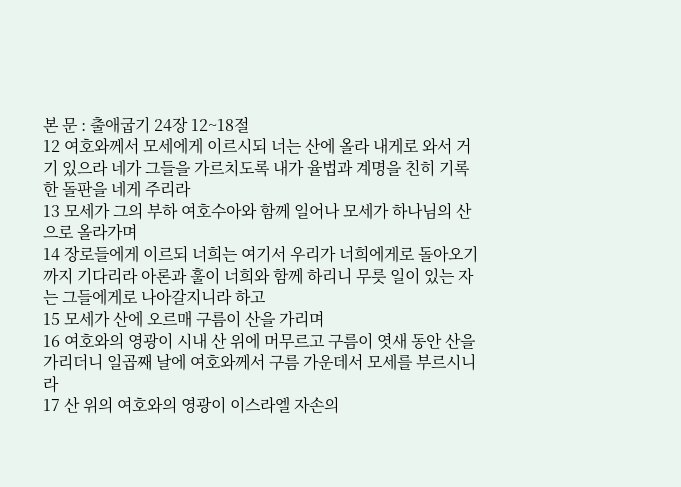본 문 : 출애굽기 24장 12~18절
12 여호와께서 모세에게 이르시되 너는 산에 올라 내게로 와서 거기 있으라 네가 그들을 가르치도록 내가 율법과 계명을 친히 기록한 돌판을 네게 주리라
13 모세가 그의 부하 여호수아와 함께 일어나 모세가 하나님의 산으로 올라가며
14 장로들에게 이르되 너희는 여기서 우리가 너희에게로 돌아오기까지 기다리라 아론과 훌이 너희와 함께 하리니 무릇 일이 있는 자는 그들에게로 나아갈지니라 하고
15 모세가 산에 오르매 구름이 산을 가리며
16 여호와의 영광이 시내 산 위에 머무르고 구름이 엿새 동안 산을 가리더니 일곱째 날에 여호와께서 구름 가운데서 모세를 부르시니라
17 산 위의 여호와의 영광이 이스라엘 자손의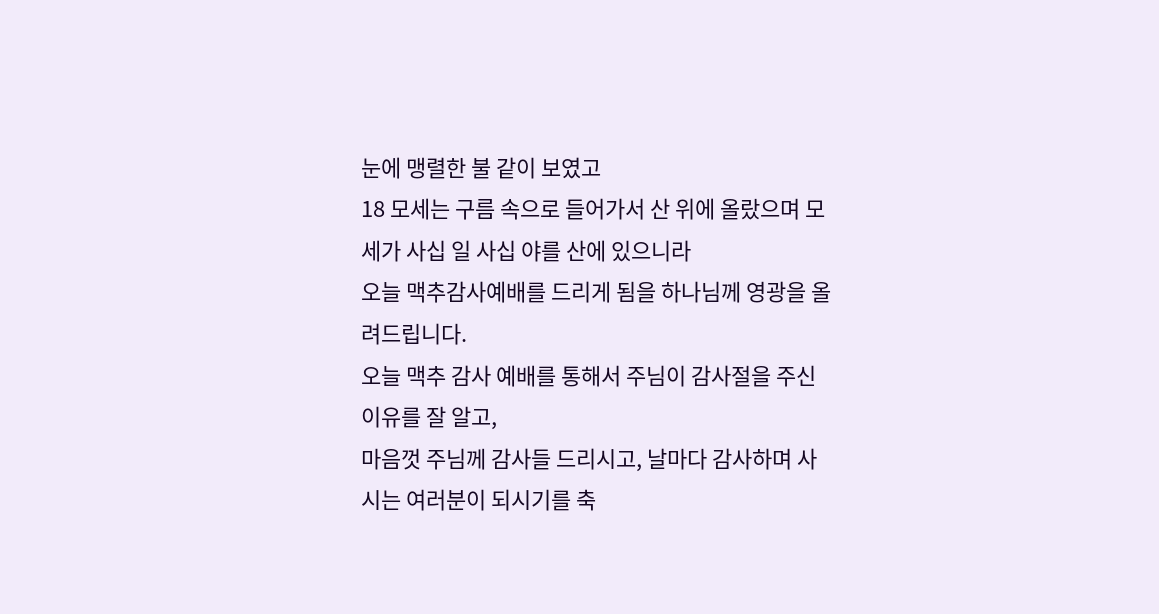눈에 맹렬한 불 같이 보였고
18 모세는 구름 속으로 들어가서 산 위에 올랐으며 모세가 사십 일 사십 야를 산에 있으니라
오늘 맥추감사예배를 드리게 됨을 하나님께 영광을 올려드립니다.
오늘 맥추 감사 예배를 통해서 주님이 감사절을 주신 이유를 잘 알고,
마음껏 주님께 감사들 드리시고, 날마다 감사하며 사시는 여러분이 되시기를 축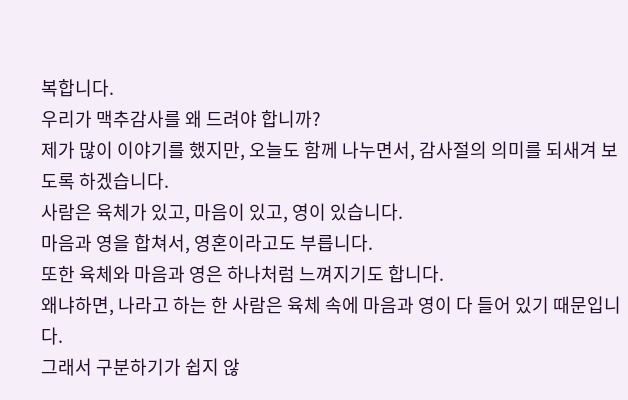복합니다.
우리가 맥추감사를 왜 드려야 합니까?
제가 많이 이야기를 했지만, 오늘도 함께 나누면서, 감사절의 의미를 되새겨 보도록 하겠습니다.
사람은 육체가 있고, 마음이 있고, 영이 있습니다.
마음과 영을 합쳐서, 영혼이라고도 부릅니다.
또한 육체와 마음과 영은 하나처럼 느껴지기도 합니다.
왜냐하면, 나라고 하는 한 사람은 육체 속에 마음과 영이 다 들어 있기 때문입니다.
그래서 구분하기가 쉽지 않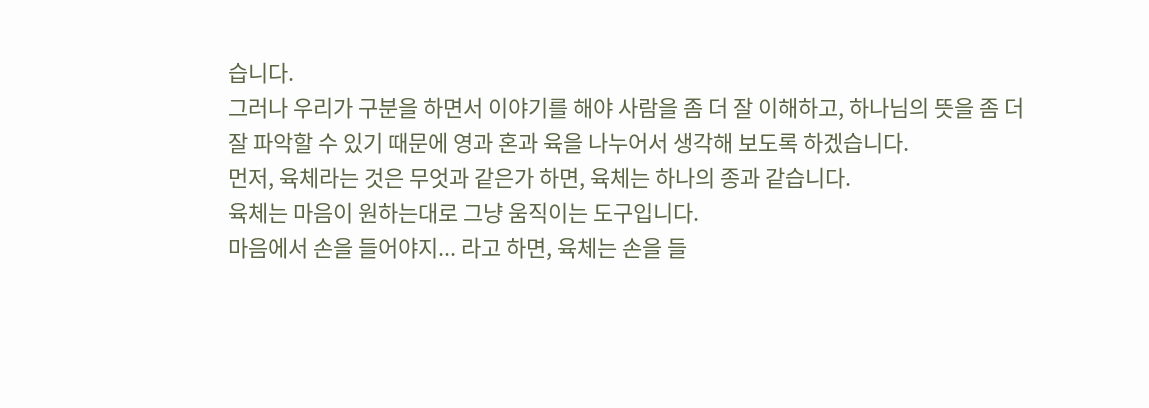습니다.
그러나 우리가 구분을 하면서 이야기를 해야 사람을 좀 더 잘 이해하고, 하나님의 뜻을 좀 더 잘 파악할 수 있기 때문에 영과 혼과 육을 나누어서 생각해 보도록 하겠습니다.
먼저, 육체라는 것은 무엇과 같은가 하면, 육체는 하나의 종과 같습니다.
육체는 마음이 원하는대로 그냥 움직이는 도구입니다.
마음에서 손을 들어야지... 라고 하면, 육체는 손을 들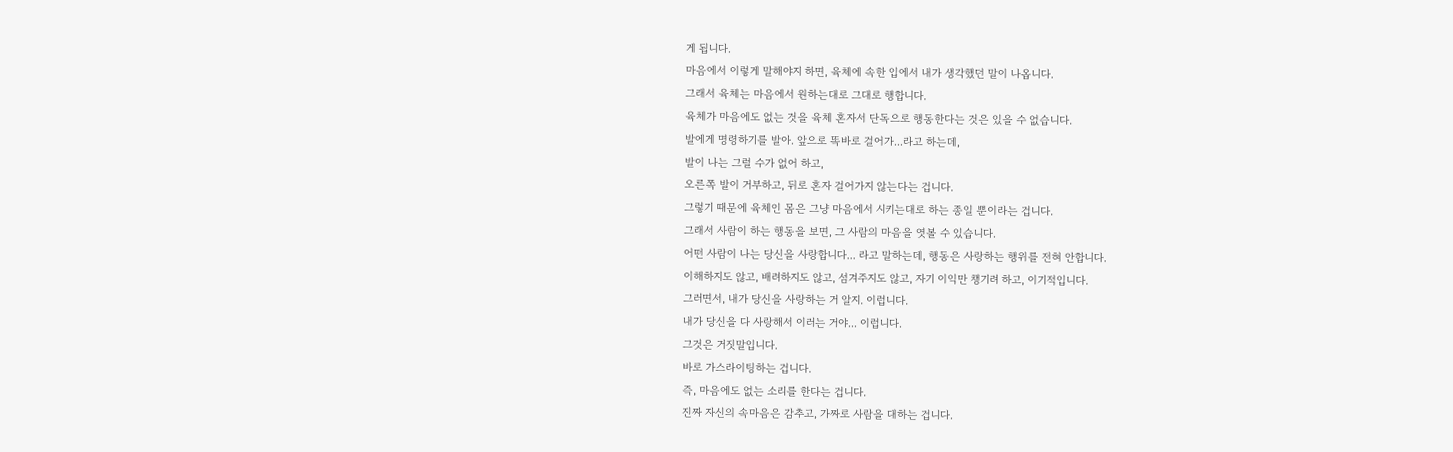게 됩니다.
마음에서 이렇게 말해야지 하면, 육체에 속한 입에서 내가 생각했던 말이 나옵니다.
그래서 육체는 마음에서 원하는대로 그대로 행합니다.
육체가 마음에도 없는 것을 육체 혼자서 단독으로 행동한다는 것은 있을 수 없습니다.
발에게 명령하기를 발아. 앞으로 똑바로 걸어가...라고 하는데,
발이 나는 그럴 수가 없어 하고,
오른쪽 발이 거부하고, 뒤로 혼자 걸어가지 않는다는 겁니다.
그렇기 때문에 육체인 몸은 그냥 마음에서 시키는대로 하는 종일 뿐이라는 겁니다.
그래서 사람이 하는 행동을 보면, 그 사람의 마음을 엿볼 수 있습니다.
어떤 사람이 나는 당신을 사랑합니다... 라고 말하는데, 행동은 사랑하는 행위를 전혀 안합니다.
이해하지도 않고, 배려하지도 않고, 섬겨주지도 않고, 자기 이익만 챙기려 하고, 이기적입니다.
그러면서, 내가 당신을 사랑하는 거 알지. 이럽니다.
내가 당신을 다 사랑해서 이러는 거야... 이럽니다.
그것은 거짓말입니다.
바로 가스라이팅하는 겁니다.
즉, 마음에도 없는 소리를 한다는 겁니다.
진짜 자신의 속마음은 감추고, 가짜로 사람을 대하는 겁니다.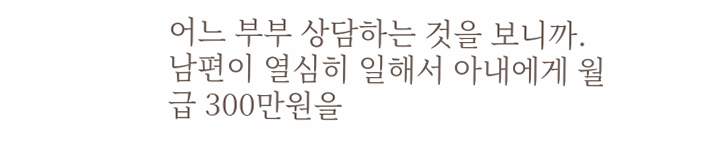어느 부부 상담하는 것을 보니까.
남편이 열심히 일해서 아내에게 월급 300만원을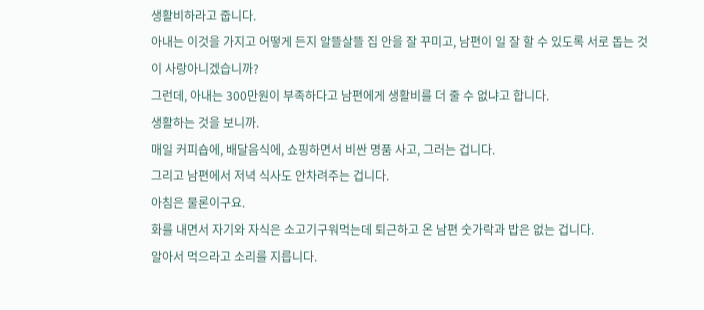생활비하라고 줍니다.
아내는 이것을 가지고 어떻게 든지 알뜰살뜰 집 안을 잘 꾸미고, 남편이 일 잘 할 수 있도록 서로 돕는 것이 사랑아니겠습니까?
그런데, 아내는 300만원이 부족하다고 남편에게 생활비를 더 줄 수 없냐고 합니다.
생활하는 것을 보니까.
매일 커피숍에, 배달음식에, 쇼핑하면서 비싼 명품 사고, 그러는 겁니다.
그리고 남편에서 저녁 식사도 안차려주는 겁니다.
아침은 물론이구요.
화를 내면서 자기와 자식은 소고기구워먹는데 퇴근하고 온 남편 숫가락과 밥은 없는 겁니다.
알아서 먹으라고 소리를 지릅니다.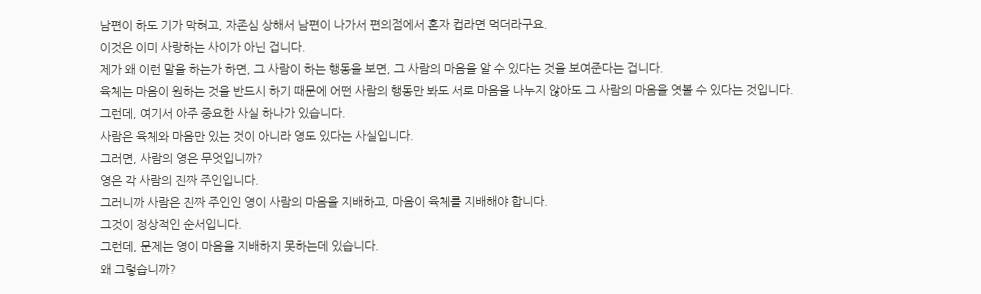남편이 하도 기가 막혀고, 자존심 상해서 남편이 나가서 편의점에서 혼자 컵라면 먹더라구요.
이것은 이미 사랑하는 사이가 아닌 겁니다.
제가 왜 이런 말을 하는가 하면, 그 사람이 하는 행동을 보면, 그 사람의 마음을 알 수 있다는 것을 보여준다는 겁니다.
육체는 마음이 원하는 것을 반드시 하기 때문에 어떤 사람의 행동만 봐도 서로 마음을 나누지 않아도 그 사람의 마음을 엿볼 수 있다는 것입니다.
그런데, 여기서 아주 중요한 사실 하나가 있습니다.
사람은 육체와 마음만 있는 것이 아니라 영도 있다는 사실입니다.
그러면, 사람의 영은 무엇입니까?
영은 각 사람의 진짜 주인입니다.
그러니까 사람은 진짜 주인인 영이 사람의 마음을 지배하고, 마음이 육체를 지배해야 합니다.
그것이 정상적인 순서입니다.
그런데, 문제는 영이 마음을 지배하지 못하는데 있습니다.
왜 그렇습니까?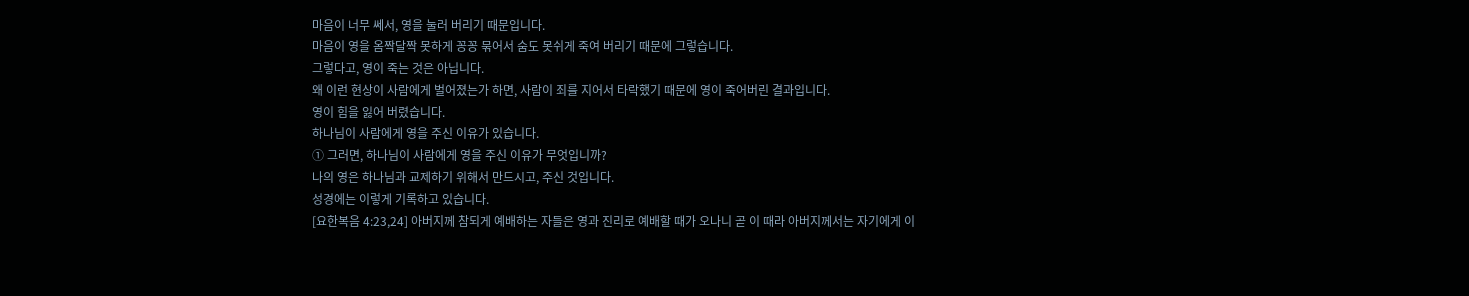마음이 너무 쎄서, 영을 눌러 버리기 때문입니다.
마음이 영을 옴짝달짝 못하게 꽁꽁 묶어서 숨도 못쉬게 죽여 버리기 때문에 그렇습니다.
그렇다고, 영이 죽는 것은 아닙니다.
왜 이런 현상이 사람에게 벌어졌는가 하면, 사람이 죄를 지어서 타락했기 때문에 영이 죽어버린 결과입니다.
영이 힘을 잃어 버렸습니다.
하나님이 사람에게 영을 주신 이유가 있습니다.
① 그러면, 하나님이 사람에게 영을 주신 이유가 무엇입니까?
나의 영은 하나님과 교제하기 위해서 만드시고, 주신 것입니다.
성경에는 이렇게 기록하고 있습니다.
[요한복음 4:23,24] 아버지께 참되게 예배하는 자들은 영과 진리로 예배할 때가 오나니 곧 이 때라 아버지께서는 자기에게 이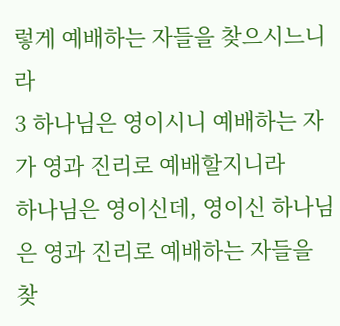렇게 예배하는 자들을 찾으시느니라
3 하나님은 영이시니 예배하는 자가 영과 진리로 예배할지니라
하나님은 영이신데, 영이신 하나님은 영과 진리로 예배하는 자들을 찾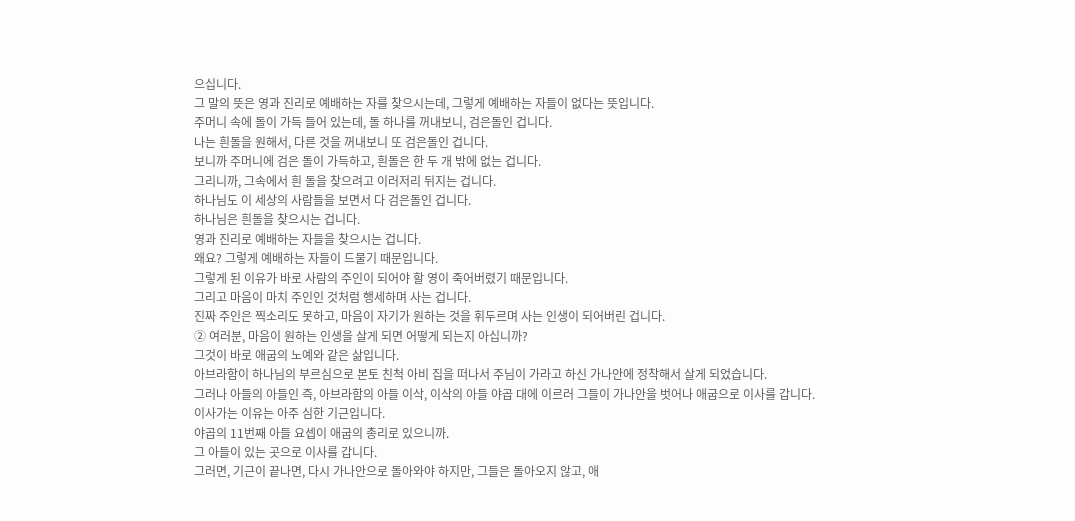으십니다.
그 말의 뜻은 영과 진리로 예배하는 자를 찾으시는데, 그렇게 예배하는 자들이 없다는 뜻입니다.
주머니 속에 돌이 가득 들어 있는데, 돌 하나를 꺼내보니, 검은돌인 겁니다.
나는 흰돌을 원해서, 다른 것을 꺼내보니 또 검은돌인 겁니다.
보니까 주머니에 검은 돌이 가득하고, 흰돌은 한 두 개 밖에 없는 겁니다.
그리니까, 그속에서 흰 돌을 찾으려고 이러저리 뒤지는 겁니다.
하나님도 이 세상의 사람들을 보면서 다 검은돌인 겁니다.
하나님은 흰돌을 찾으시는 겁니다.
영과 진리로 예배하는 자들을 찾으시는 겁니다.
왜요? 그렇게 예배하는 자들이 드물기 때문입니다.
그렇게 된 이유가 바로 사람의 주인이 되어야 할 영이 죽어버렸기 때문입니다.
그리고 마음이 마치 주인인 것처럼 행세하며 사는 겁니다.
진짜 주인은 찍소리도 못하고, 마음이 자기가 원하는 것을 휘두르며 사는 인생이 되어버린 겁니다.
② 여러분, 마음이 원하는 인생을 살게 되면 어떻게 되는지 아십니까?
그것이 바로 애굽의 노예와 같은 삶입니다.
아브라함이 하나님의 부르심으로 본토 친척 아비 집을 떠나서 주님이 가라고 하신 가나안에 정착해서 살게 되었습니다.
그러나 아들의 아들인 즉, 아브라함의 아들 이삭, 이삭의 아들 야곱 대에 이르러 그들이 가나안을 벗어나 애굽으로 이사를 갑니다.
이사가는 이유는 아주 심한 기근입니다.
야곱의 11번째 아들 요셉이 애굽의 총리로 있으니까.
그 아들이 있는 곳으로 이사를 갑니다.
그러면, 기근이 끝나면, 다시 가나안으로 돌아와야 하지만, 그들은 돌아오지 않고, 애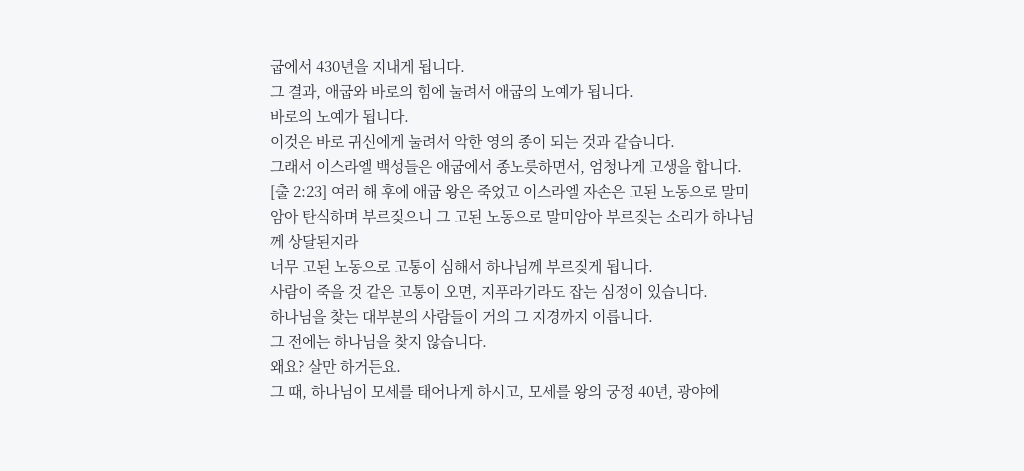굽에서 430년을 지내게 됩니다.
그 결과, 애굽와 바로의 힘에 눌려서 애굽의 노예가 됩니다.
바로의 노예가 됩니다.
이것은 바로 귀신에게 눌려서 악한 영의 종이 되는 것과 같습니다.
그래서 이스라엘 백성들은 애굽에서 종노릇하면서, 엄청나게 고생을 합니다.
[출 2:23] 여러 해 후에 애굽 왕은 죽었고 이스라엘 자손은 고된 노동으로 말미암아 탄식하며 부르짖으니 그 고된 노동으로 말미암아 부르짖는 소리가 하나님께 상달된지라
너무 고된 노동으로 고통이 심해서 하나님께 부르짖게 됩니다.
사람이 죽을 것 같은 고통이 오면, 지푸라기라도 잡는 심정이 있습니다.
하나님을 찾는 대부분의 사람들이 거의 그 지경까지 이릅니다.
그 전에는 하나님을 찾지 않습니다.
왜요? 살만 하거든요.
그 때, 하나님이 모세를 태어나게 하시고, 모세를 왕의 궁정 40년, 광야에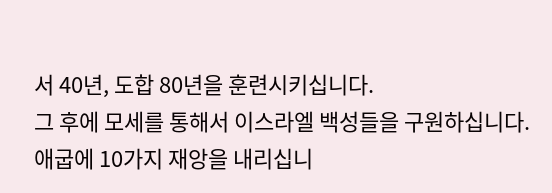서 40년, 도합 80년을 훈련시키십니다.
그 후에 모세를 통해서 이스라엘 백성들을 구원하십니다.
애굽에 10가지 재앙을 내리십니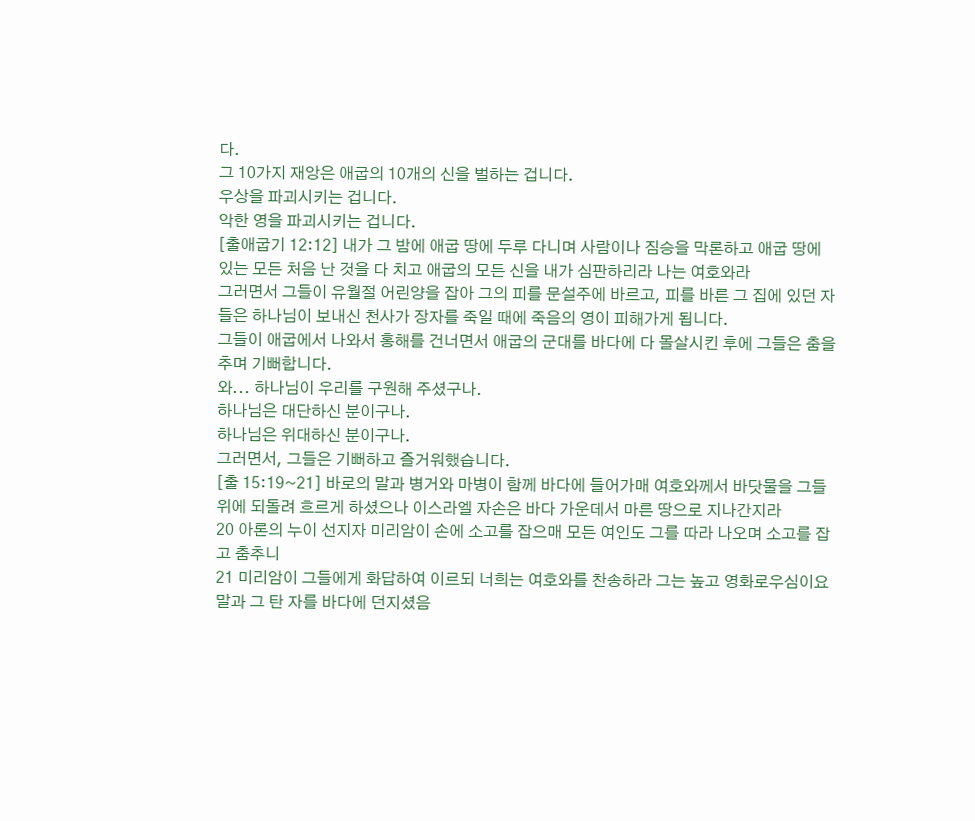다.
그 10가지 재앙은 애굽의 10개의 신을 벌하는 겁니다.
우상을 파괴시키는 겁니다.
악한 영을 파괴시키는 겁니다.
[출애굽기 12:12] 내가 그 밤에 애굽 땅에 두루 다니며 사람이나 짐승을 막론하고 애굽 땅에 있는 모든 처음 난 것을 다 치고 애굽의 모든 신을 내가 심판하리라 나는 여호와라
그러면서 그들이 유월절 어린양을 잡아 그의 피를 문설주에 바르고, 피를 바른 그 집에 있던 자들은 하나님이 보내신 천사가 장자를 죽일 때에 죽음의 영이 피해가게 됩니다.
그들이 애굽에서 나와서 홍해를 건너면서 애굽의 군대를 바다에 다 몰살시킨 후에 그들은 춤을 추며 기뻐합니다.
와... 하나님이 우리를 구원해 주셨구나.
하나님은 대단하신 분이구나.
하나님은 위대하신 분이구나.
그러면서, 그들은 기뻐하고 즐거워했습니다.
[출 15:19~21] 바로의 말과 병거와 마병이 함께 바다에 들어가매 여호와께서 바닷물을 그들 위에 되돌려 흐르게 하셨으나 이스라엘 자손은 바다 가운데서 마른 땅으로 지나간지라
20 아론의 누이 선지자 미리암이 손에 소고를 잡으매 모든 여인도 그를 따라 나오며 소고를 잡고 춤추니
21 미리암이 그들에게 화답하여 이르되 너희는 여호와를 찬송하라 그는 높고 영화로우심이요 말과 그 탄 자를 바다에 던지셨음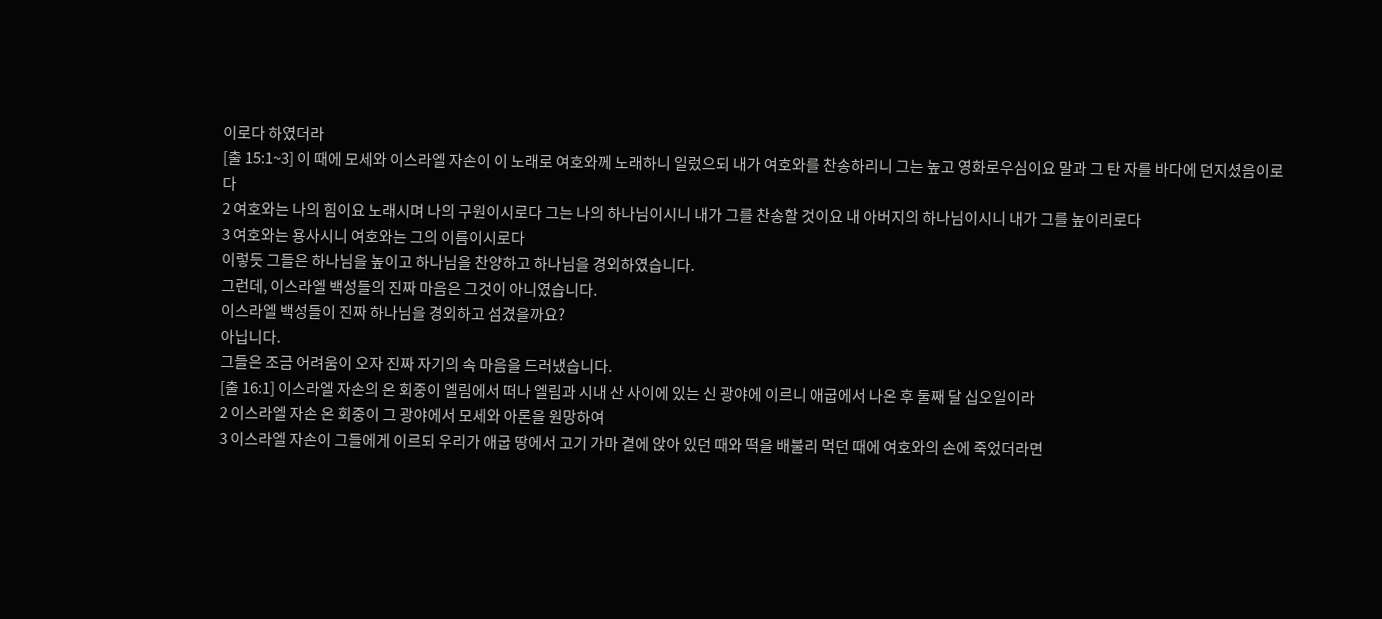이로다 하였더라
[출 15:1~3] 이 때에 모세와 이스라엘 자손이 이 노래로 여호와께 노래하니 일렀으되 내가 여호와를 찬송하리니 그는 높고 영화로우심이요 말과 그 탄 자를 바다에 던지셨음이로다
2 여호와는 나의 힘이요 노래시며 나의 구원이시로다 그는 나의 하나님이시니 내가 그를 찬송할 것이요 내 아버지의 하나님이시니 내가 그를 높이리로다
3 여호와는 용사시니 여호와는 그의 이름이시로다
이렇듯 그들은 하나님을 높이고 하나님을 찬양하고 하나님을 경외하였습니다.
그런데, 이스라엘 백성들의 진짜 마음은 그것이 아니였습니다.
이스라엘 백성들이 진짜 하나님을 경외하고 섬겼을까요?
아닙니다.
그들은 조금 어려움이 오자 진짜 자기의 속 마음을 드러냈습니다.
[출 16:1] 이스라엘 자손의 온 회중이 엘림에서 떠나 엘림과 시내 산 사이에 있는 신 광야에 이르니 애굽에서 나온 후 둘째 달 십오일이라
2 이스라엘 자손 온 회중이 그 광야에서 모세와 아론을 원망하여
3 이스라엘 자손이 그들에게 이르되 우리가 애굽 땅에서 고기 가마 곁에 앉아 있던 때와 떡을 배불리 먹던 때에 여호와의 손에 죽었더라면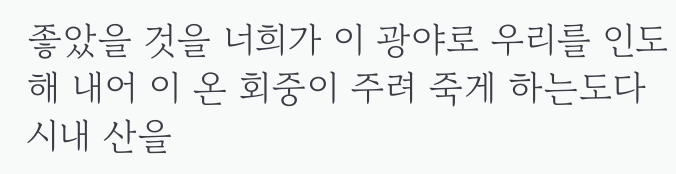좋았을 것을 너희가 이 광야로 우리를 인도해 내어 이 온 회중이 주려 죽게 하는도다
시내 산을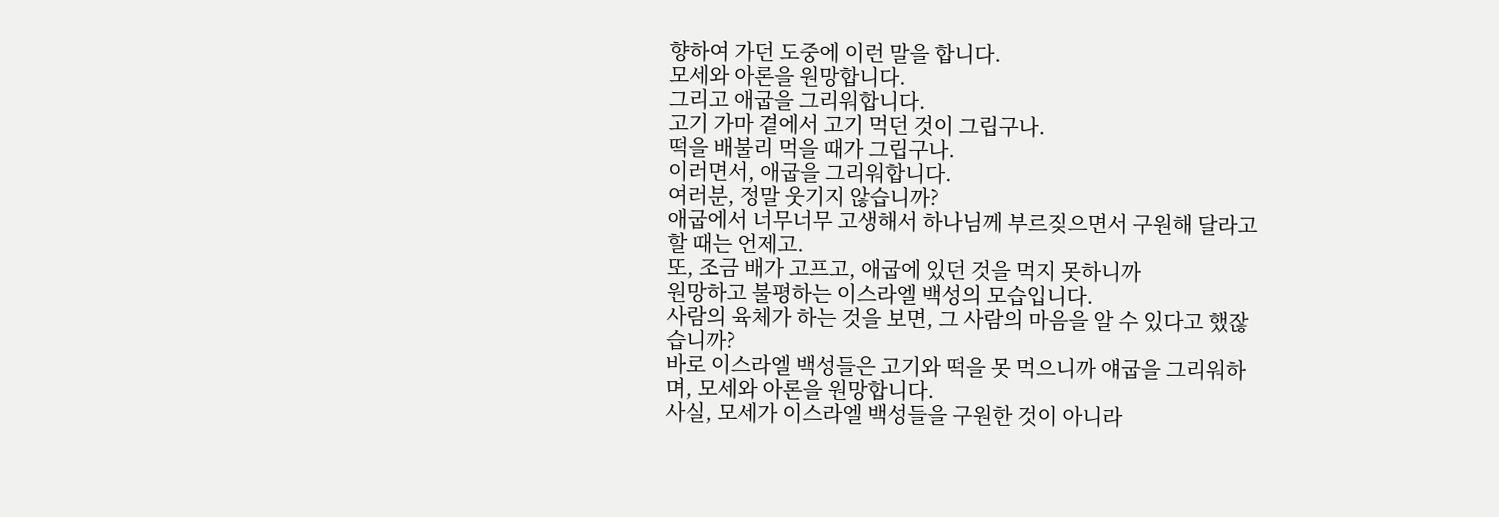향하여 가던 도중에 이런 말을 합니다.
모세와 아론을 원망합니다.
그리고 애굽을 그리워합니다.
고기 가마 곁에서 고기 먹던 것이 그립구나.
떡을 배불리 먹을 때가 그립구나.
이러면서, 애굽을 그리워합니다.
여러분, 정말 웃기지 않습니까?
애굽에서 너무너무 고생해서 하나님께 부르짖으면서 구원해 달라고 할 때는 언제고.
또, 조금 배가 고프고, 애굽에 있던 것을 먹지 못하니까
원망하고 불평하는 이스라엘 백성의 모습입니다.
사람의 육체가 하는 것을 보면, 그 사람의 마음을 알 수 있다고 했잖습니까?
바로 이스라엘 백성들은 고기와 떡을 못 먹으니까 얘굽을 그리워하며, 모세와 아론을 원망합니다.
사실, 모세가 이스라엘 백성들을 구원한 것이 아니라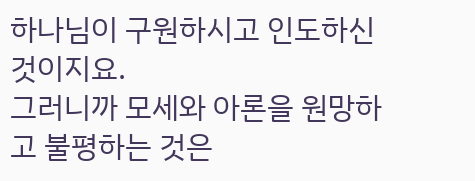하나님이 구원하시고 인도하신 것이지요.
그러니까 모세와 아론을 원망하고 불평하는 것은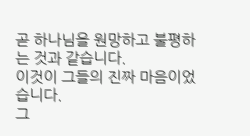곧 하나님을 원망하고 불평하는 것과 같습니다.
이것이 그들의 진짜 마음이었습니다.
그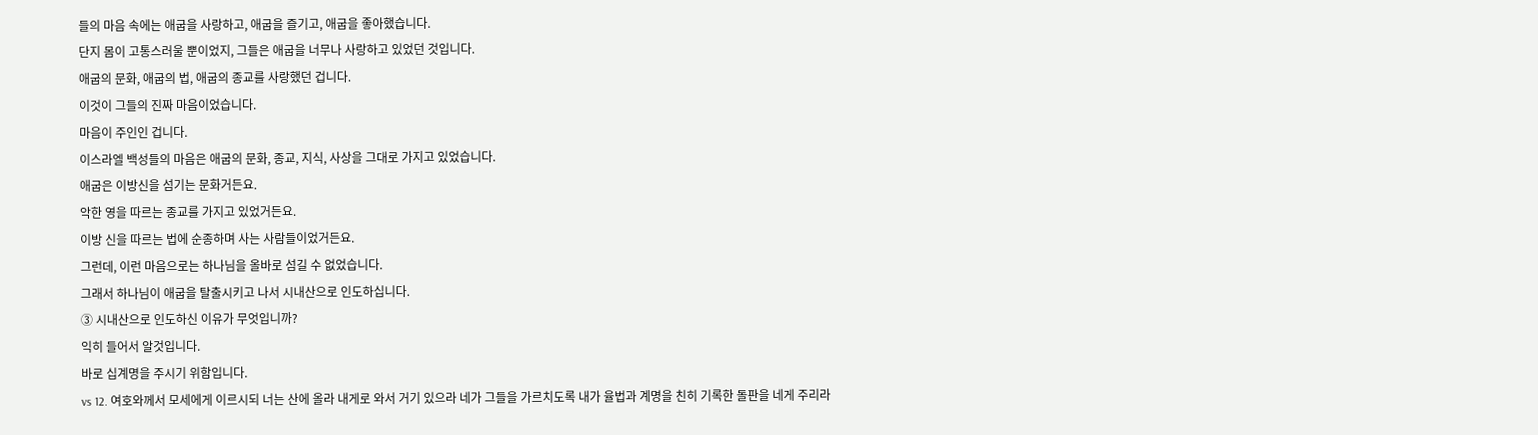들의 마음 속에는 애굽을 사랑하고, 애굽을 즐기고, 애굽을 좋아했습니다.
단지 몸이 고통스러울 뿐이었지, 그들은 애굽을 너무나 사랑하고 있었던 것입니다.
애굽의 문화, 애굽의 법, 애굽의 종교를 사랑했던 겁니다.
이것이 그들의 진짜 마음이었습니다.
마음이 주인인 겁니다.
이스라엘 백성들의 마음은 애굽의 문화, 종교, 지식, 사상을 그대로 가지고 있었습니다.
애굽은 이방신을 섬기는 문화거든요.
악한 영을 따르는 종교를 가지고 있었거든요.
이방 신을 따르는 법에 순종하며 사는 사람들이었거든요.
그런데, 이런 마음으로는 하나님을 올바로 섬길 수 없었습니다.
그래서 하나님이 애굽을 탈출시키고 나서 시내산으로 인도하십니다.
③ 시내산으로 인도하신 이유가 무엇입니까?
익히 들어서 알것입니다.
바로 십계명을 주시기 위함입니다.
vs 12. 여호와께서 모세에게 이르시되 너는 산에 올라 내게로 와서 거기 있으라 네가 그들을 가르치도록 내가 율법과 계명을 친히 기록한 돌판을 네게 주리라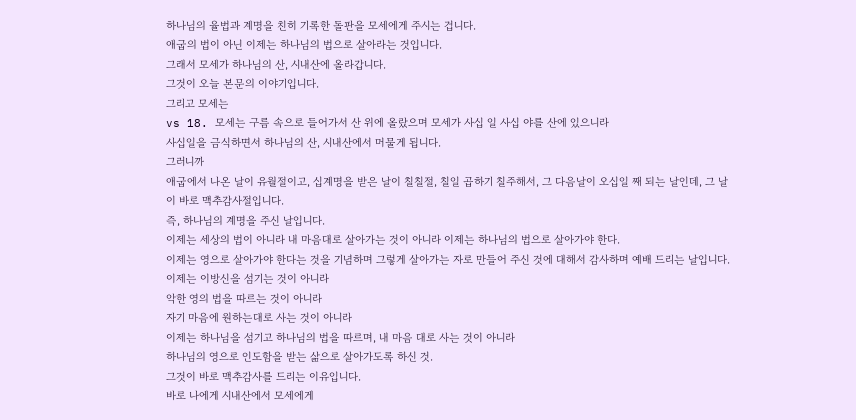하나님의 율법과 계명을 친히 기록한 돌판을 모세에게 주시는 겁니다.
애굽의 법이 아닌 이제는 하나님의 법으로 살아라는 것입니다.
그래서 모세가 하나님의 산, 시내산에 올라갑니다.
그것이 오늘 본문의 이야기입니다.
그리고 모세는
vs 18. 모세는 구름 속으로 들어가서 산 위에 올랐으며 모세가 사십 일 사십 야를 산에 있으니라
사십일을 금식하면서 하나님의 산, 시내산에서 머물게 됩니다.
그러니까
애굽에서 나온 날이 유월절이고, 십계명을 받은 날이 칠칠절, 칠일 곱하기 칠주해서, 그 다음날이 오십일 째 되는 날인데, 그 날이 바로 맥추감사절입니다.
즉, 하나님의 계명을 주신 날입니다.
이제는 세상의 법이 아니라 내 마음대로 살아가는 것이 아니라 이제는 하나님의 법으로 살아가야 한다.
이제는 영으로 살아가야 한다는 것을 기념하며 그렇게 살아가는 자로 만들어 주신 것에 대해서 감사하며 예배 드리는 날입니다.
이제는 이방신을 섬기는 것이 아니라
악한 영의 법을 따르는 것이 아니라
자기 마음에 원하는대로 사는 것이 아니라
이제는 하나님을 섬기고 하나님의 법을 따르며, 내 마음 대로 사는 것이 아니라
하나님의 영으로 인도함을 받는 삶으로 살아가도록 하신 것.
그것이 바로 맥추감사를 드리는 이유입니다.
바로 나에게 시내산에서 모세에게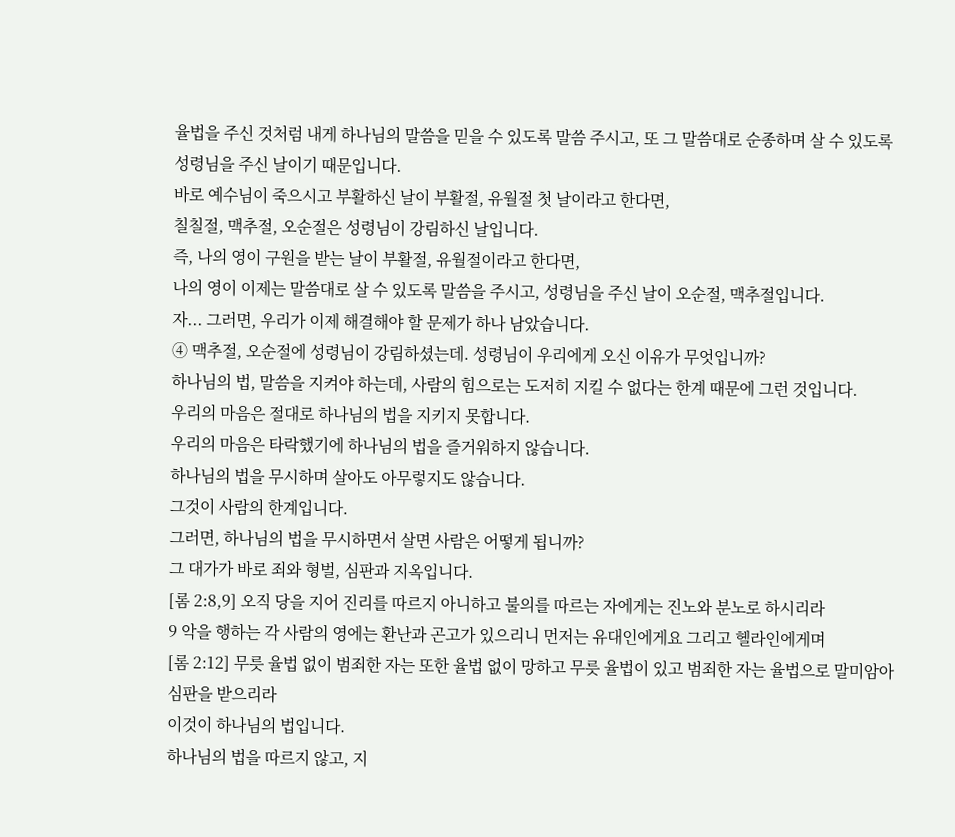율법을 주신 것처럼 내게 하나님의 말씀을 믿을 수 있도록 말씀 주시고, 또 그 말씀대로 순종하며 살 수 있도록 성령님을 주신 날이기 때문입니다.
바로 예수님이 죽으시고 부활하신 날이 부활절, 유월절 첫 날이라고 한다면,
칠칠절, 맥추절, 오순절은 성령님이 강림하신 날입니다.
즉, 나의 영이 구원을 받는 날이 부활절, 유월절이라고 한다면,
나의 영이 이제는 말씀대로 살 수 있도록 말씀을 주시고, 성령님을 주신 날이 오순절, 맥추절입니다.
자... 그러면, 우리가 이제 해결해야 할 문제가 하나 남았습니다.
④ 맥추절, 오순절에 성령님이 강림하셨는데. 성령님이 우리에게 오신 이유가 무엇입니까?
하나님의 법, 말씀을 지켜야 하는데, 사람의 힘으로는 도저히 지킬 수 없다는 한계 때문에 그런 것입니다.
우리의 마음은 절대로 하나님의 법을 지키지 못합니다.
우리의 마음은 타락했기에 하나님의 법을 즐거워하지 않습니다.
하나님의 법을 무시하며 살아도 아무렇지도 않습니다.
그것이 사람의 한계입니다.
그러면, 하나님의 법을 무시하면서 살면 사람은 어떻게 됩니까?
그 대가가 바로 죄와 형벌, 심판과 지옥입니다.
[롬 2:8,9] 오직 당을 지어 진리를 따르지 아니하고 불의를 따르는 자에게는 진노와 분노로 하시리라
9 악을 행하는 각 사람의 영에는 환난과 곤고가 있으리니 먼저는 유대인에게요 그리고 헬라인에게며
[롬 2:12] 무릇 율법 없이 범죄한 자는 또한 율법 없이 망하고 무릇 율법이 있고 범죄한 자는 율법으로 말미암아 심판을 받으리라
이것이 하나님의 법입니다.
하나님의 법을 따르지 않고, 지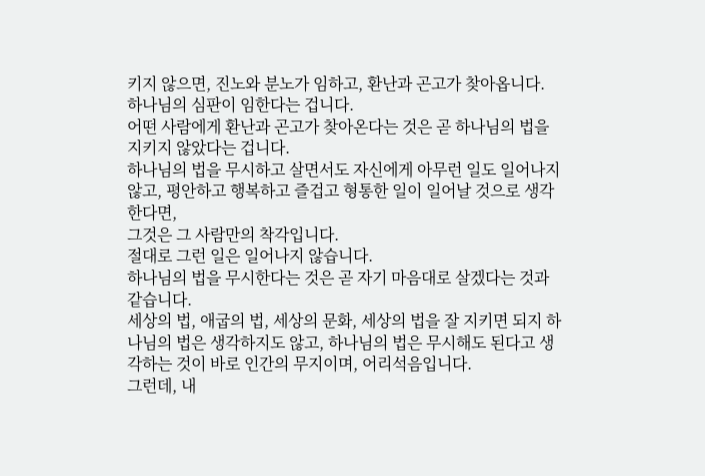키지 않으면, 진노와 분노가 임하고, 환난과 곤고가 찾아옵니다.
하나님의 심판이 임한다는 겁니다.
어떤 사람에게 환난과 곤고가 찾아온다는 것은 곧 하나님의 법을 지키지 않았다는 겁니다.
하나님의 법을 무시하고 살면서도 자신에게 아무런 일도 일어나지 않고, 평안하고 행복하고 즐겁고 형통한 일이 일어날 것으로 생각한다면,
그것은 그 사람만의 착각입니다.
절대로 그런 일은 일어나지 않습니다.
하나님의 법을 무시한다는 것은 곧 자기 마음대로 살겠다는 것과 같습니다.
세상의 법, 애굽의 법, 세상의 문화, 세상의 법을 잘 지키면 되지 하나님의 법은 생각하지도 않고, 하나님의 법은 무시해도 된다고 생각하는 것이 바로 인간의 무지이며, 어리석음입니다.
그런데, 내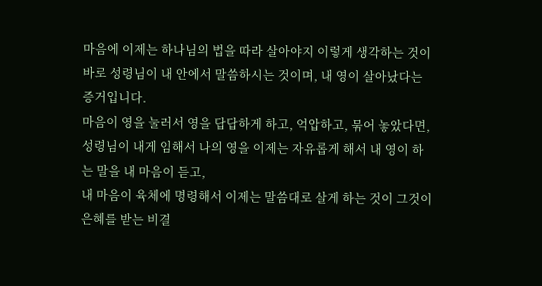마음에 이제는 하나님의 법을 따라 살아야지 이렇게 생각하는 것이 바로 성령님이 내 안에서 말씀하시는 것이며, 내 영이 살아났다는 증거입니다.
마음이 영을 눌러서 영을 답답하게 하고, 억압하고, 묶어 놓았다면,
성령님이 내게 임해서 나의 영을 이제는 자유롭게 해서 내 영이 하는 말을 내 마음이 듣고,
내 마음이 육체에 명령해서 이제는 말씀대로 살게 하는 것이 그것이 은혜를 받는 비결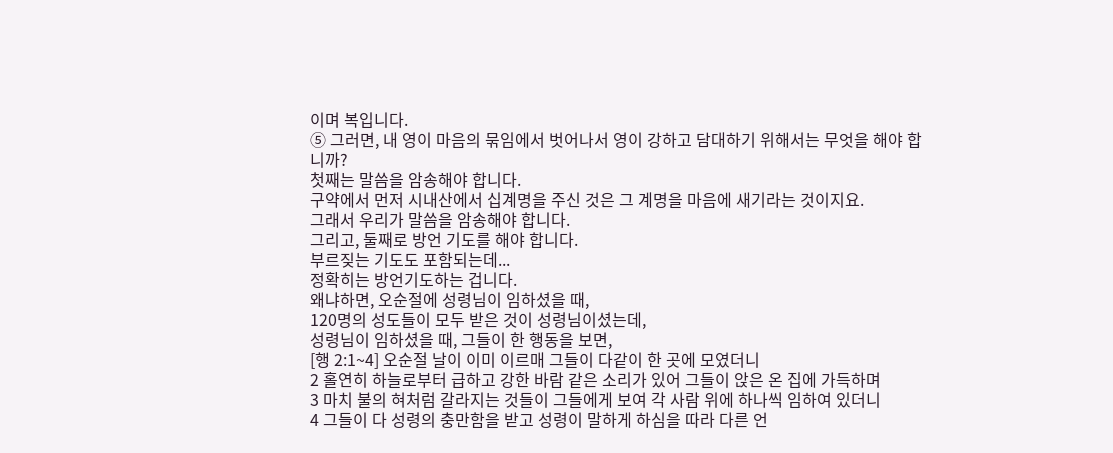이며 복입니다.
⑤ 그러면, 내 영이 마음의 묶임에서 벗어나서 영이 강하고 담대하기 위해서는 무엇을 해야 합니까?
첫째는 말씀을 암송해야 합니다.
구약에서 먼저 시내산에서 십계명을 주신 것은 그 계명을 마음에 새기라는 것이지요.
그래서 우리가 말씀을 암송해야 합니다.
그리고, 둘째로 방언 기도를 해야 합니다.
부르짖는 기도도 포함되는데...
정확히는 방언기도하는 겁니다.
왜냐하면, 오순절에 성령님이 임하셨을 때,
120명의 성도들이 모두 받은 것이 성령님이셨는데,
성령님이 임하셨을 때, 그들이 한 행동을 보면,
[행 2:1~4] 오순절 날이 이미 이르매 그들이 다같이 한 곳에 모였더니
2 홀연히 하늘로부터 급하고 강한 바람 같은 소리가 있어 그들이 앉은 온 집에 가득하며
3 마치 불의 혀처럼 갈라지는 것들이 그들에게 보여 각 사람 위에 하나씩 임하여 있더니
4 그들이 다 성령의 충만함을 받고 성령이 말하게 하심을 따라 다른 언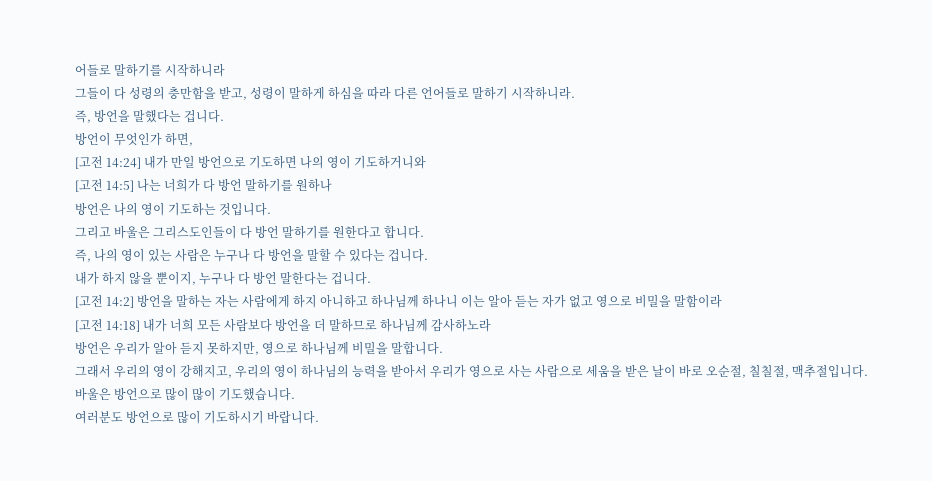어들로 말하기를 시작하니라
그들이 다 성령의 충만함을 받고, 성령이 말하게 하심을 따라 다른 언어들로 말하기 시작하니라.
즉, 방언을 말했다는 겁니다.
방언이 무엇인가 하면,
[고전 14:24] 내가 만일 방언으로 기도하면 나의 영이 기도하거니와
[고전 14:5] 나는 너희가 다 방언 말하기를 원하나
방언은 나의 영이 기도하는 것입니다.
그리고 바울은 그리스도인들이 다 방언 말하기를 원한다고 합니다.
즉, 나의 영이 있는 사람은 누구나 다 방언을 말할 수 있다는 겁니다.
내가 하지 않을 뿐이지, 누구나 다 방언 말한다는 겁니다.
[고전 14:2] 방언을 말하는 자는 사람에게 하지 아니하고 하나님께 하나니 이는 알아 듣는 자가 없고 영으로 비밀을 말함이라
[고전 14:18] 내가 너희 모든 사람보다 방언을 더 말하므로 하나님께 감사하노라
방언은 우리가 알아 듣지 못하지만, 영으로 하나님께 비밀을 말합니다.
그래서 우리의 영이 강해지고, 우리의 영이 하나님의 능력을 받아서 우리가 영으로 사는 사람으로 세움을 받은 날이 바로 오순절, 칠칠절, 맥추절입니다.
바울은 방언으로 많이 많이 기도했습니다.
여러분도 방언으로 많이 기도하시기 바랍니다.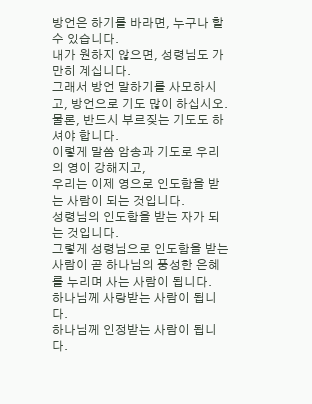방언은 하기를 바라면, 누구나 할 수 있습니다.
내가 원하지 않으면, 성령님도 가만히 계십니다.
그래서 방언 말하기를 사모하시고, 방언으로 기도 많이 하십시오.
물론, 반드시 부르짖는 기도도 하셔야 합니다.
이렇게 말씀 암송과 기도로 우리의 영이 강해지고,
우리는 이제 영으로 인도함을 받는 사람이 되는 것입니다.
성령님의 인도함을 받는 자가 되는 것입니다.
그렇게 성령님으로 인도함을 받는 사람이 곧 하나님의 풍성한 은혜를 누리며 사는 사람이 됩니다.
하나님께 사랑받는 사람이 됩니다.
하나님께 인정받는 사람이 됩니다.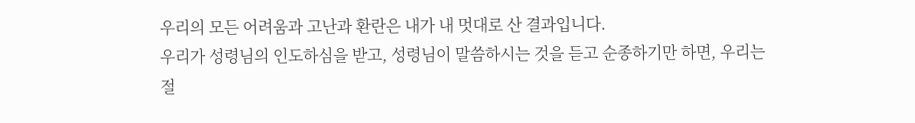우리의 모든 어려움과 고난과 환란은 내가 내 멋대로 산 결과입니다.
우리가 성령님의 인도하심을 받고, 성령님이 말씀하시는 것을 듣고 순종하기만 하면, 우리는 절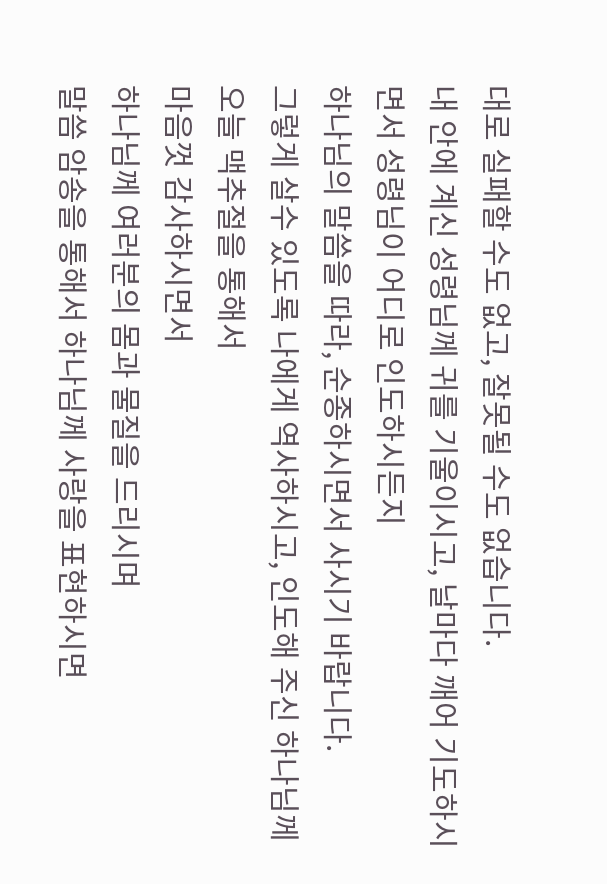대로 실패할 수도 없고, 잘못될 수도 없습니다.
내 안에 계신 성령님께 귀를 기울이시고, 날마다 깨어 기도하시면서 성령님이 어디로 인도하시든지
하나님의 말씀을 따라, 순종하시면서 사시기 바랍니다.
그렇게 살수 있도록 나에게 역사하시고, 인도해 주신 하나님께
오늘 맥추절을 통해서
마음껏 감사하시면서
하나님께 여러분의 몸과 물질을 드리시며
말씀 암송을 통해서 하나님께 사랑을 표현하시면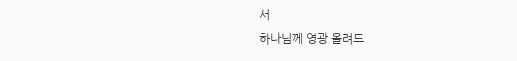서
하나님께 영광 올려드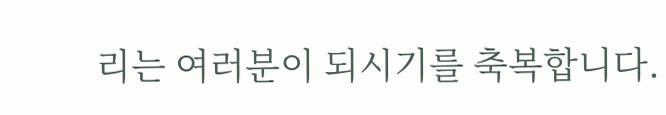리는 여러분이 되시기를 축복합니다.